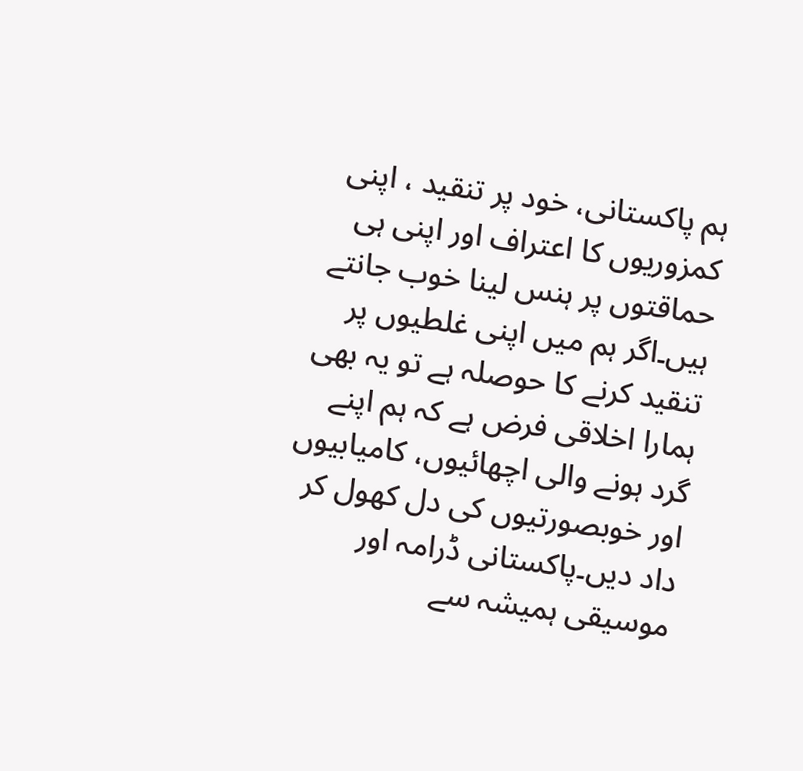ہم پاکستانی، خود پر تنقید ، اپنی کمزوریوں کا اعتراف اور اپنی ہی حماقتوں پر ہنس لینا خوب جانتے ہیں۔اگر ہم میں اپنی غلطیوں پر تنقید کرنے کا حوصلہ ہے تو یہ بھی ہمارا اخلاقی فرض ہے کہ ہم اپنے گرد ہونے والی اچھائیوں، کامیابیوں اور خوبصورتیوں کی دل کھول کر داد دیں۔پاکستانی ڈرامہ اور موسیقی ہمیشہ سے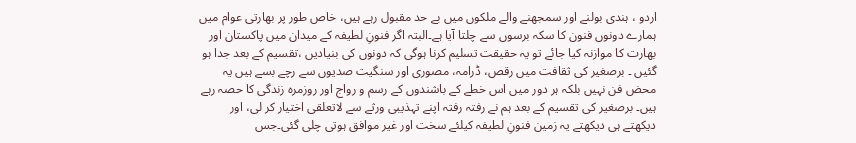اردو ، ہندی بولنے اور سمجھنے والے ملکوں میں بے حد مقبول رہے ہیں، خاص طور پر بھارتی عوام میں ہمارے دونوں فنون کا سکہ برسوں سے چلتا آیا ہے۔البتہ اگر فنونِ لطیفہ کے میدان میں پاکستان اور بھارت کا موازنہ کیا جائے تو یہ حقیقت تسلیم کرنا ہوگی کہ دونوں کی بنیادیں ،تقسیم کے بعد جدا ہو گئیں ۔ برصغیر کی ثقافت میں رقص، ڈرامہ، مصوری اور سنگیت صدیوں سے رچے بسے ہیں یہ محض فن نہیں بلکہ ہر دور میں اس خطے کے باشندوں کے رسم و رواج اور روزمرہ زندگی کا حصہ رہے ہیں۔ برصغیر کی تقسیم کے بعد ہم نے رفتہ رفتہ اپنے تہذیبی ورثے سے لاتعلقی اختیار کر لی، اور دیکھتے ہی دیکھتے یہ زمین فنونِ لطیفہ کیلئے سخت اور غیر موافق ہوتی چلی گئی۔جس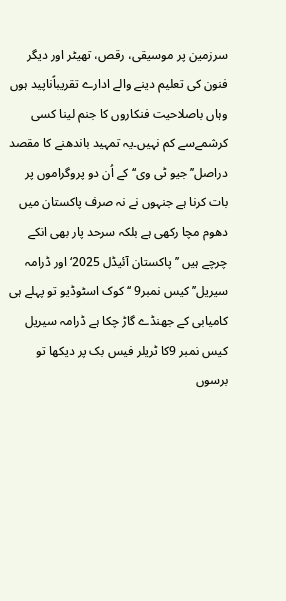سرزمین پر موسیقی، رقص، تھیٹر اور دیگر فنون کی تعلیم دینے والے ادارے تقریباًناپید ہوں وہاں باصلاحیت فنکاروں کا جنم لینا کسی کرشمےسے کم نہیں۔یہ تمہید باندھنے کا مقصد دراصل’’جیو ٹی وی‘‘ کے اُن دو پروگراموں پر بات کرنا ہے جنہوں نے نہ صرف پاکستان میں دھوم مچا رکھی ہے بلکہ سرحد پار بھی انکے چرچے ہیں ’’پاکستان آئیڈل 2025‘ اور ڈرامہ سیریل’’کیس نمبر9 ‘‘ کوک اسٹوڈیو تو پہلے ہی کامیابی کے جھنڈے گاڑ چکا ہے ڈرامہ سیریل کیس نمبر 9کا ٹریلر فیس بک پر دیکھا تو برسوں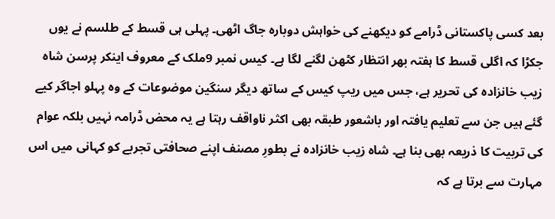بعد کسی پاکستانی ڈرامے کو دیکھنے کی خواہش دوبارہ جاگ اٹھی۔ پہلی ہی قسط کے طلسم نے یوں جکڑا کہ اگلی قسط کا ہفتہ بھر انتظار کٹھن لگنے لگا ہے۔ کیس نمبر 9ملک کے معروف اینکر پرسن شاہ زیب خانزادہ کی تحریر ہے، جس میں ریپ کیس کے ساتھ دیگر سنگین موضوعات کے وہ پہلو اجاگر کیے گئے ہیں جن سے تعلیم یافتہ اور باشعور طبقہ بھی اکثر ناواقف رہتا ہے یہ محض ڈرامہ نہیں بلکہ عوام کی تربیت کا ذریعہ بھی بنا ہے۔ شاہ زیب خانزادہ نے بطورِ مصنف اپنے صحافتی تجربے کو کہانی میں اس مہارت سے برتا ہے کہ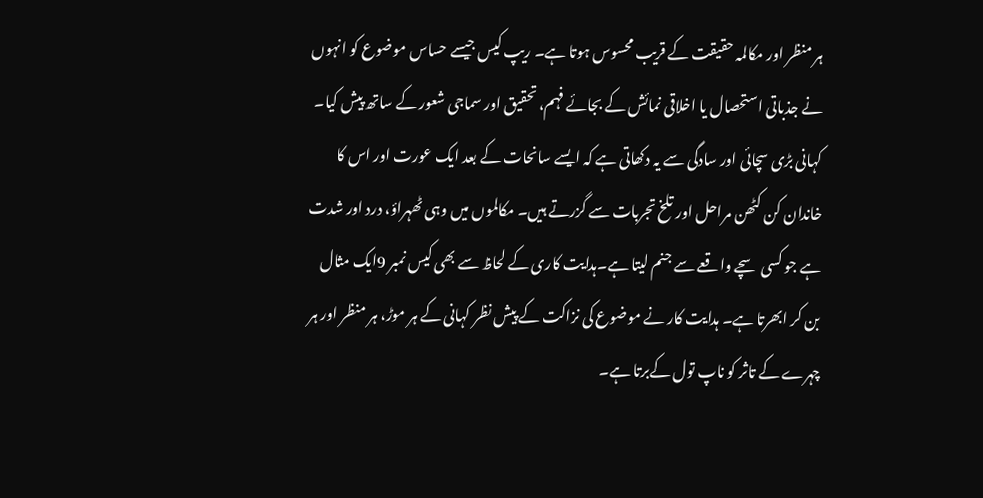ہر منظر اور مکالمہ حقیقت کے قریب محسوس ہوتا ہے۔ ریپ کیس جیسے حساس موضوع کو انہوں نے جذباتی استحصال یا اخلاقی نمائش کے بجائے فہم، تحقیق اور سماجی شعور کے ساتھ پیش کیا۔ کہانی بڑی سچائی اور سادگی سے یہ دکھاتی ہے کہ ایسے سانحات کے بعد ایک عورت اور اس کا خاندان کن کٹھن مراحل اور تلخ تجربات سے گزرتے ہیں۔ مکالموں میں وہی ٹھہراؤ، درد اور شدت ہے جو کسی سچے واقعے سے جنم لیتا ہے۔ہدایت کاری کے لحاظ سے بھی کیس نمبر 9ایک مثال بن کر ابھرتا ہے۔ ہدایت کار نے موضوع کی نزاکت کے پیش نظر کہانی کے ہر موڑ، ہر منظر اور ہر چہرے کے تاثر کو ناپ تول کےبرتا ہے۔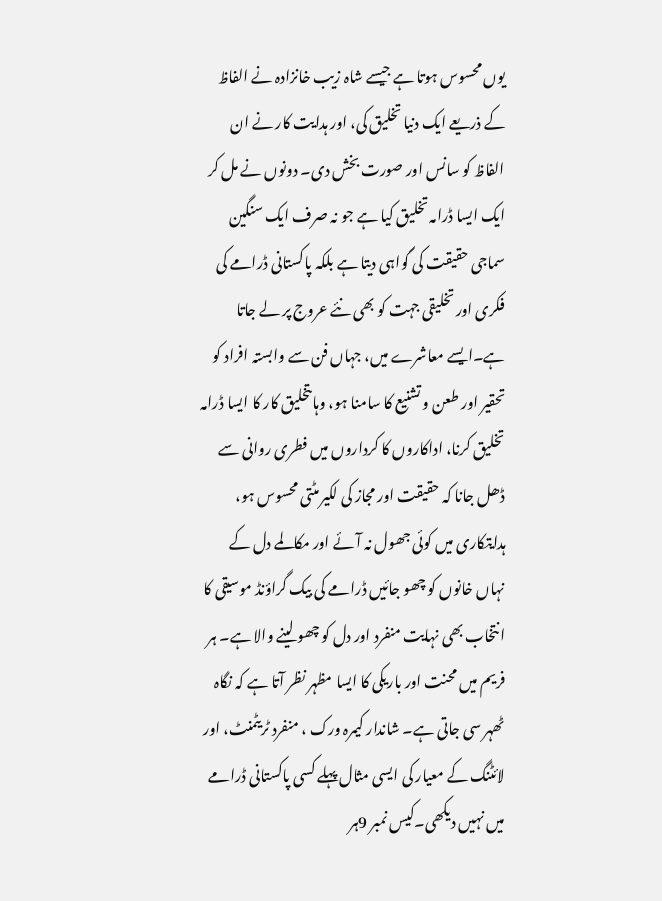یوں محسوس ہوتا ہے جیسے شاہ زیب خانزادہ نے الفاظ کے ذریعے ایک دنیا تخلیق کی، اور ہدایت کار نے ان الفاظ کو سانس اور صورت بخش دی۔ دونوں نے مل کر ایک ایسا ڈرامہ تخلیق کیا ہے جو نہ صرف ایک سنگین سماجی حقیقت کی گواہی دیتا ہے بلکہ پاکستانی ڈرامے کی فکری اور تخلیقی جہت کو بھی نئے عروج پر لے جاتا ہے۔ایسے معاشرے میں، جہاں فن سے وابستہ افراد کو تحقیر اور طعن و تشنیع کا سامنا ہو، وہاںتخلیق کار کا ایسا ڈرامہ تخلیق کرنا، اداکاروں کا کرداروں میں فطری روانی سے ڈھل جانا کہ حقیقت اور مجاز کی لکیر مٹتی محسوس ہو، ہدایتکاری میں کوئی جھول نہ آئے اور مکالمے دل کے نہاں خانوں کو چھو جائیں ڈرامے کی بیک گراؤنڈ موسیقی کا انتخاب بھی نہایت منفرد اور دل کو چھو لینے والا ہے۔ ہر فریم میں محنت اور باریکی کا ایسا مظہر نظر آتا ہے کہ نگاہ ٹھہر سی جاتی ہے۔ شاندار کیمرہ ورک ، منفرد ٹریٹمنٹ، اور لائٹنگ کے معیار کی ایسی مثال پہلے کسی پاکستانی ڈرامے میں نہیں دیکھی۔کیس نمبر 9ہر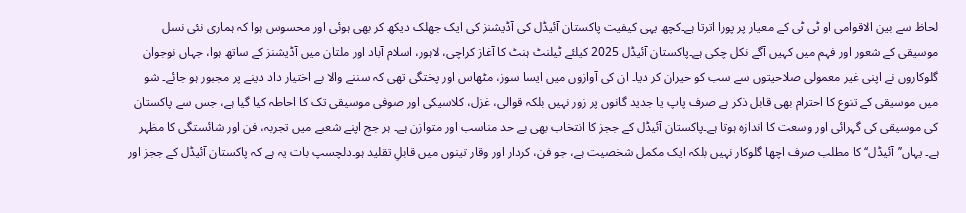لحاظ سے بین الاقوامی او ٹی ٹی کے معیار پر پورا اترتا ہے۔کچھ یہی کیفیت پاکستان آئیڈل کی آڈیشنز کی ایک جھلک دیکھ کر بھی ہوئی اور محسوس ہوا کہ ہماری نئی نسل موسیقی کے شعور اور فہم میں کہیں آگے نکل چکی ہے۔پاکستان آئیڈل 2025 کیلئے ٹیلنٹ ہنٹ کا آغاز کراچی، لاہور، اسلام آباد اور ملتان میں آڈیشنز کے ساتھ ہوا، جہاں نوجوان گلوکاروں نے اپنی غیر معمولی صلاحیتوں سے سب کو حیران کر دیا۔ ان کی آوازوں میں ایسا سوز، مٹھاس اور پختگی تھی کہ سننے والا بے اختیار داد دینے پر مجبور ہو جائے۔ شو میں موسیقی کے تنوع کا احترام بھی قابل ذکر ہے صرف پاپ یا جدید گانوں پر زور نہیں بلکہ قوالی، غزل، کلاسیکی اور صوفی موسیقی تک کا احاطہ کیا گیا ہے، جس سے پاکستان کی موسیقی کی گہرائی اور وسعت کا اندازہ ہوتا ہے۔پاکستان آئیڈل کے ججز کا انتخاب بھی بے حد مناسب اور متوازن ہے۔ ہر جج اپنے شعبے میں تجربہ، فن اور شائستگی کا مظہر ہے۔ یہاں’’آئیڈل‘‘ کا مطلب صرف اچھا گلوکار نہیں بلکہ ایک مکمل شخصیت ہے، جو فن، کردار اور وقار تینوں میں قابلِ تقلید ہو۔دلچسپ بات یہ ہے کہ پاکستان آئیڈل کے ججز اور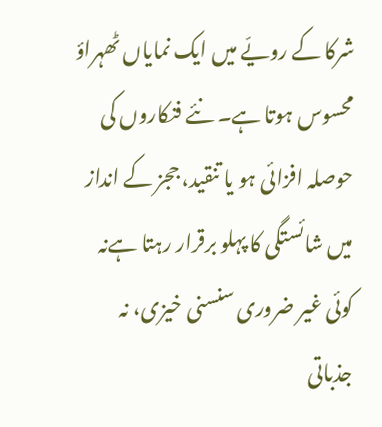شرکا کے رویّے میں ایک نمایاں ٹھہراؤ محسوس ہوتا ہے۔ نئے فنکاروں کی حوصلہ افزائی ہو یا تنقید، ججز کے انداز میں شائستگی کا پہلو برقرار رہتا ہےنہ کوئی غیر ضروری سنسنی خیزی، نہ جذباتی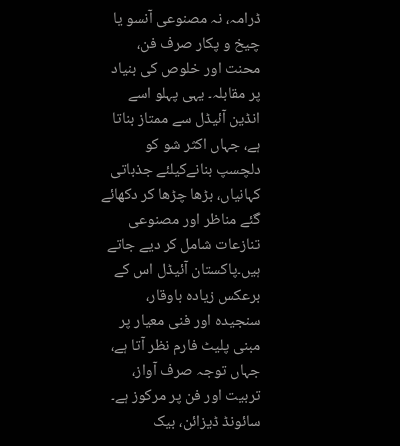ڈرامہ، نہ مصنوعی آنسو یا چیخ و پکار صرف فن، محنت اور خلوص کی بنیاد پر مقابلہ۔ یہی پہلو اسے انڈین آئیڈل سے ممتاز بناتا ہے، جہاں اکثر شو کو دلچسپ بنانےکیلئے جذباتی کہانیاں، بڑھا چڑھا کر دکھائے گئے مناظر اور مصنوعی تنازعات شامل کر دیے جاتے ہیں۔پاکستان آئیڈل اس کے برعکس زیادہ باوقار، سنجیدہ اور فنی معیار پر مبنی پلیٹ فارم نظر آتا ہے، جہاں توجہ صرف آواز، تربیت اور فن پر مرکوز ہے۔ سائونڈ ڈیزائن، بیک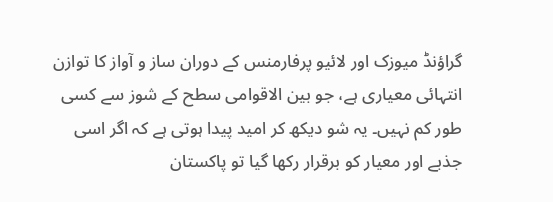گراؤنڈ میوزک اور لائیو پرفارمنس کے دوران ساز و آواز کا توازن انتہائی معیاری ہے، جو بین الاقوامی سطح کے شوز سے کسی طور کم نہیں۔ یہ شو دیکھ کر امید پیدا ہوتی ہے کہ اگر اسی جذبے اور معیار کو برقرار رکھا گیا تو پاکستان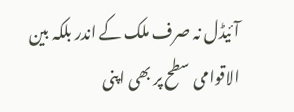آئیڈل نہ صرف ملک کے اندر بلکہ بین الاقوامی سطح پر بھی اپنی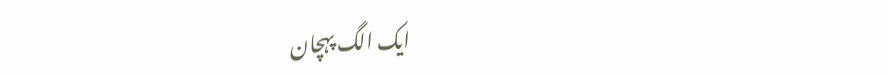ایک الگ پہچان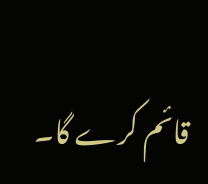قائم کرے گا۔